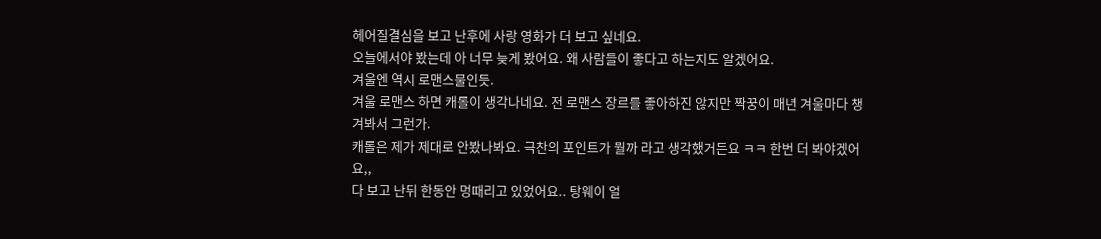헤어질결심을 보고 난후에 사랑 영화가 더 보고 싶네요.
오늘에서야 봤는데 아 너무 늦게 봤어요. 왜 사람들이 좋다고 하는지도 알겠어요.
겨울엔 역시 로맨스물인듯.
겨울 로맨스 하면 캐롤이 생각나네요. 전 로맨스 장르를 좋아하진 않지만 짝꿍이 매년 겨울마다 챙겨봐서 그런가.
캐롤은 제가 제대로 안봤나봐요. 극찬의 포인트가 뭘까 라고 생각했거든요 ㅋㅋ 한번 더 봐야겠어요,,
다 보고 난뒤 한동안 멍때리고 있었어요.. 탕웨이 얼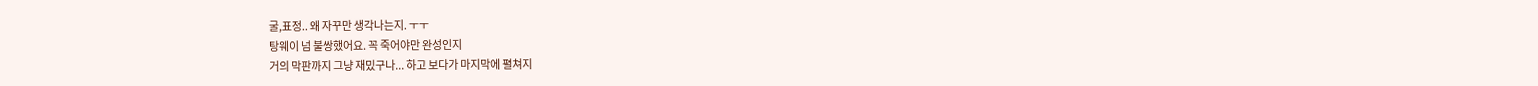굴,표정.. 왜 자꾸만 생각나는지. ㅜㅜ
탕웨이 넘 불쌍했어요. 꼭 죽어야만 완성인지
거의 막판까지 그냥 재밌구나... 하고 보다가 마지막에 펼쳐지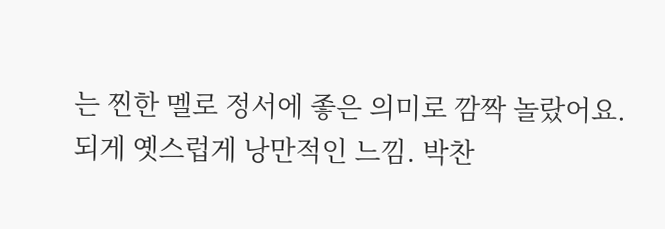는 찐한 멜로 정서에 좋은 의미로 깜짝 놀랐어요. 되게 옛스럽게 낭만적인 느낌. 박찬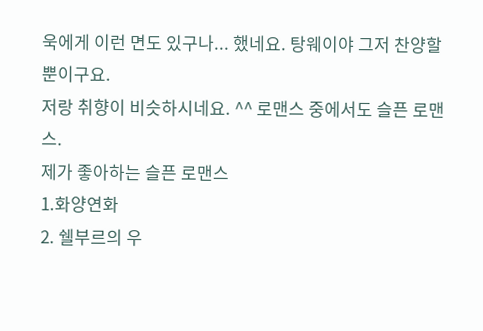욱에게 이런 면도 있구나... 했네요. 탕웨이야 그저 찬양할 뿐이구요.
저랑 취향이 비슷하시네요. ^^ 로맨스 중에서도 슬픈 로맨스.
제가 좋아하는 슬픈 로맨스
1.화양연화
2. 쉘부르의 우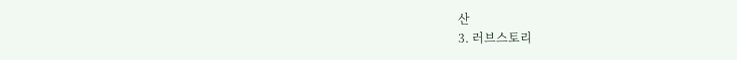산
3. 러브스토리